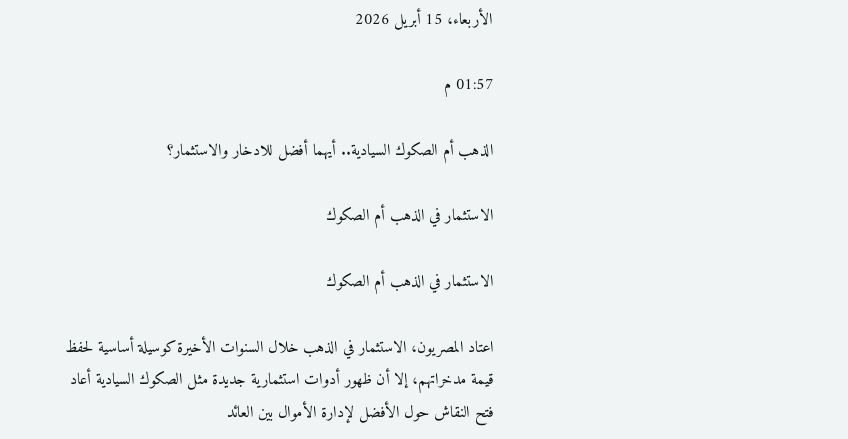الأربعاء، 15 أبريل 2026

01:57 م

الذهب أم الصكوك السيادية.. أيهما أفضل للادخار والاستثمار؟

الاستثمار في الذهب أم الصكوك

الاستثمار في الذهب أم الصكوك

اعتاد المصريون، الاستثمار في الذهب خلال السنوات الأخيرة كوسيلة أساسية لحفظ قيمة مدخراتهم، إلا أن ظهور أدوات استثمارية جديدة مثل الصكوك السيادية أعاد فتح النقاش حول الأفضل لإدارة الأموال بين العائد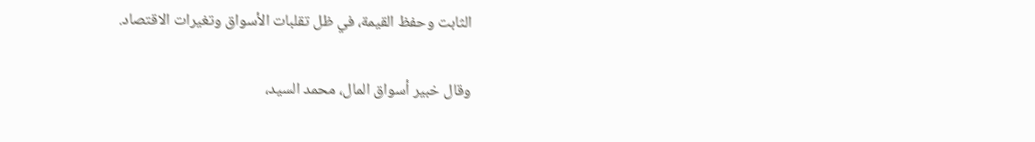الثابت وحفظ القيمة، في ظل تقلبات الأسواق وتغيرات الاقتصاد.

وقال خبير أسواق المال، محمد السيد،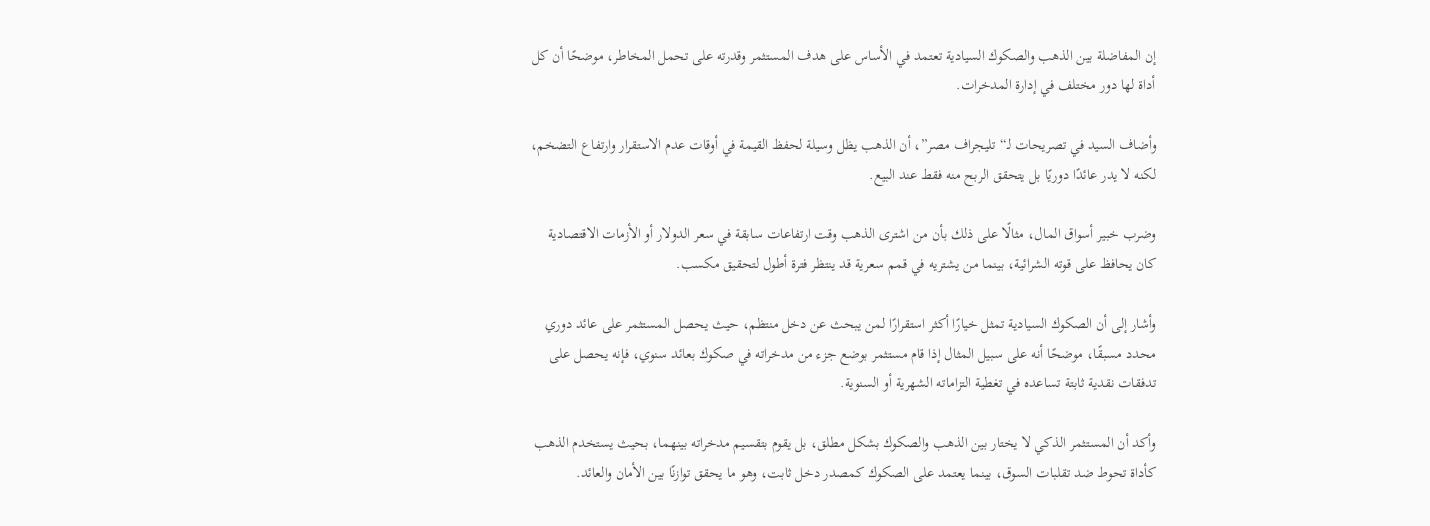إن المفاضلة بين الذهب والصكوك السيادية تعتمد في الأساس على هدف المستثمر وقدرته على تحمل المخاطر، موضحًا أن كل أداة لها دور مختلف في إدارة المدخرات.

وأضاف السيد في تصريحات لـ“تليجراف مصر”، أن الذهب يظل وسيلة لحفظ القيمة في أوقات عدم الاستقرار وارتفاع التضخم، لكنه لا يدر عائدًا دوريًا بل يتحقق الربح منه فقط عند البيع.

وضرب خبير أسواق المال، مثالًا على ذلك بأن من اشترى الذهب وقت ارتفاعات سابقة في سعر الدولار أو الأزمات الاقتصادية كان يحافظ على قوته الشرائية، بينما من يشتريه في قمم سعرية قد ينتظر فترة أطول لتحقيق مكسب.

وأشار إلى أن الصكوك السيادية تمثل خيارًا أكثر استقرارًا لمن يبحث عن دخل منتظم، حيث يحصل المستثمر على عائد دوري محدد مسبقًا، موضحًا أنه على سبيل المثال إذا قام مستثمر بوضع جزء من مدخراته في صكوك بعائد سنوي، فإنه يحصل على تدفقات نقدية ثابتة تساعده في تغطية التزاماته الشهرية أو السنوية.

وأكد أن المستثمر الذكي لا يختار بين الذهب والصكوك بشكل مطلق، بل يقوم بتقسيم مدخراته بينهما، بحيث يستخدم الذهب كأداة تحوط ضد تقلبات السوق، بينما يعتمد على الصكوك كمصدر دخل ثابت، وهو ما يحقق توازنًا بين الأمان والعائد.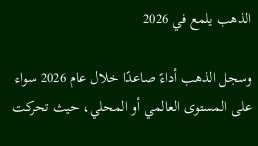الذهب يلمع في 2026

وسجل الذهب أداءً صاعدًا خلال عام 2026 سواء على المستوى العالمي أو المحلي، حيث تحركت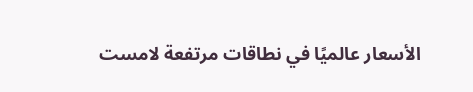الأسعار عالميًا في نطاقات مرتفعة لامست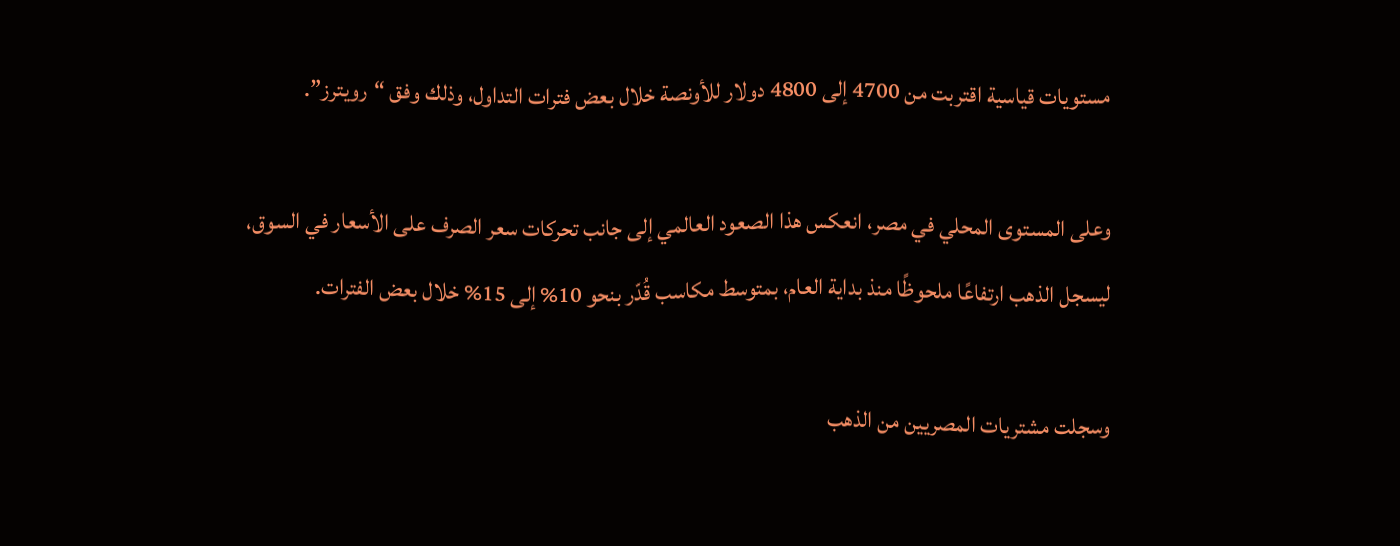مستويات قياسية اقتربت من 4700 إلى 4800 دولار للأونصة خلال بعض فترات التداول، وذلك وفق “رويترز”.

وعلى المستوى المحلي في مصر، انعكس هذا الصعود العالمي إلى جانب تحركات سعر الصرف على الأسعار في السوق، ليسجل الذهب ارتفاعًا ملحوظًا منذ بداية العام، بمتوسط مكاسب قُدّر بنحو 10% إلى 15% خلال بعض الفترات.

وسجلت مشتريات المصريين من الذهب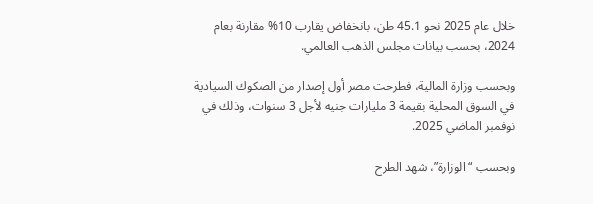خلال عام 2025 نحو 45.1 طن، بانخفاض يقارب 10% مقارنة بعام 2024، بحسب بيانات مجلس الذهب العالمي.

وبحسب وزارة المالية، فطرحت مصر أول إصدار من الصكوك السيادية في السوق المحلية بقيمة 3 مليارات جنيه لأجل 3 سنوات، وذلك في نوفمبر الماضي 2025.

وبحسب “الوزارة”، شهد الطرح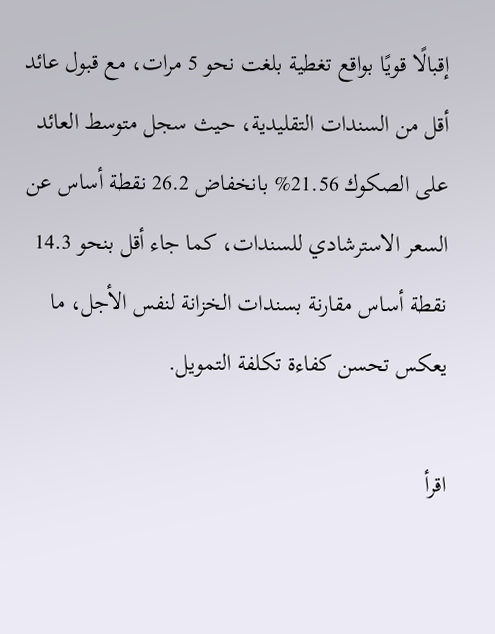إقبالًا قويًا بواقع تغطية بلغت نحو 5 مرات، مع قبول عائد أقل من السندات التقليدية، حيث سجل متوسط العائد على الصكوك 21.56% بانخفاض 26.2 نقطة أساس عن السعر الاسترشادي للسندات، كما جاء أقل بنحو 14.3 نقطة أساس مقارنة بسندات الخزانة لنفس الأجل، ما يعكس تحسن كفاءة تكلفة التمويل.

اقرأ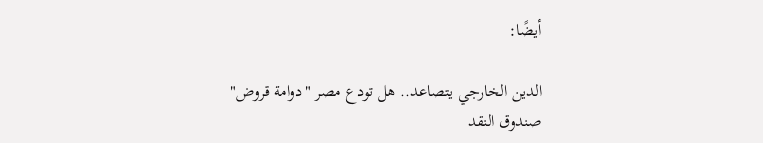أيضًا:

الدين الخارجي يتصاعد.. هل تودع مصر "دوامة قروض" صندوق النقد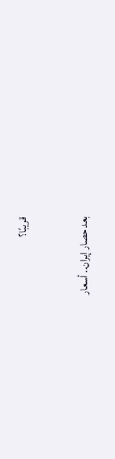قريبًا؟

بعد حصار إيران.. أسعار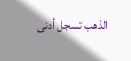الذهب تسجل أدنى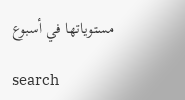مستوياتها في أسبوع

search